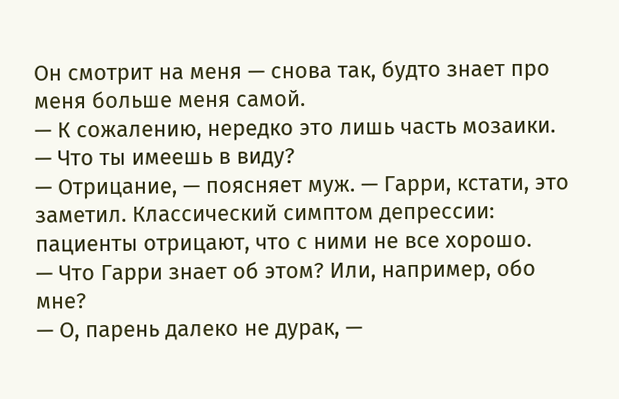Он смотрит на меня — снова так, будто знает про меня больше меня самой.
— К сожалению, нередко это лишь часть мозаики.
— Что ты имеешь в виду?
— Отрицание, — поясняет муж. — Гарри, кстати, это заметил. Классический симптом депрессии: пациенты отрицают, что с ними не все хорошо.
— Что Гарри знает об этом? Или, например, обо мне?
— О, парень далеко не дурак, —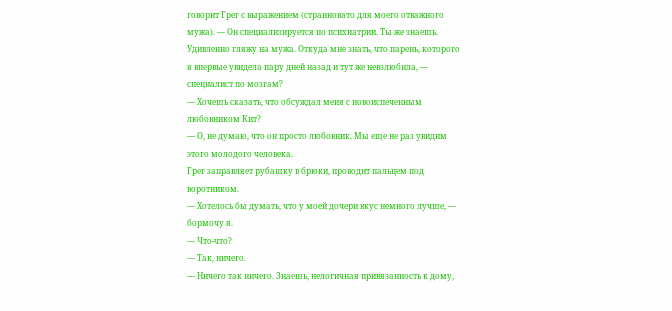говорит Грег с выражением (странновато для моего отважного мужа). — Он специализируется по психиатрии. Ты же знаешь.
Удивленно гляжу на мужа. Откуда мне знать, что парень, которого я впервые увидела пару дней назад и тут же невзлюбила, — специалист по мозгам?
— Хочешь сказать, что обсуждал меня с новоиспеченным любовником Кит?
— О, не думаю, что он просто любовник. Мы еще не раз увидим этого молодого человека.
Грег заправляет рубашку в брюки, проводит пальцем под воротником.
— Хотелось бы думать, что у моей дочери вкус немного лучше, — бормочу я.
— Что-что?
— Так, ничего.
— Ничего так ничего. Знаешь, нелогичная привязанность к дому,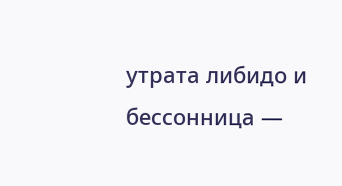утрата либидо и бессонница —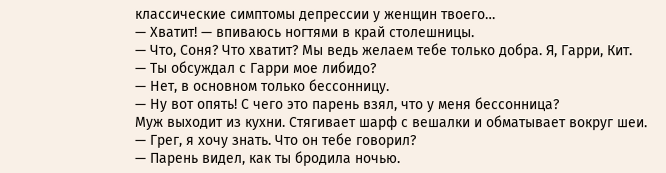классические симптомы депрессии у женщин твоего…
— Хватит! — впиваюсь ногтями в край столешницы.
— Что, Соня? Что хватит? Мы ведь желаем тебе только добра. Я, Гарри, Кит.
— Ты обсуждал с Гарри мое либидо?
— Нет, в основном только бессонницу.
— Ну вот опять! С чего это парень взял, что у меня бессонница?
Муж выходит из кухни. Стягивает шарф с вешалки и обматывает вокруг шеи.
— Грег, я хочу знать. Что он тебе говорил?
— Парень видел, как ты бродила ночью.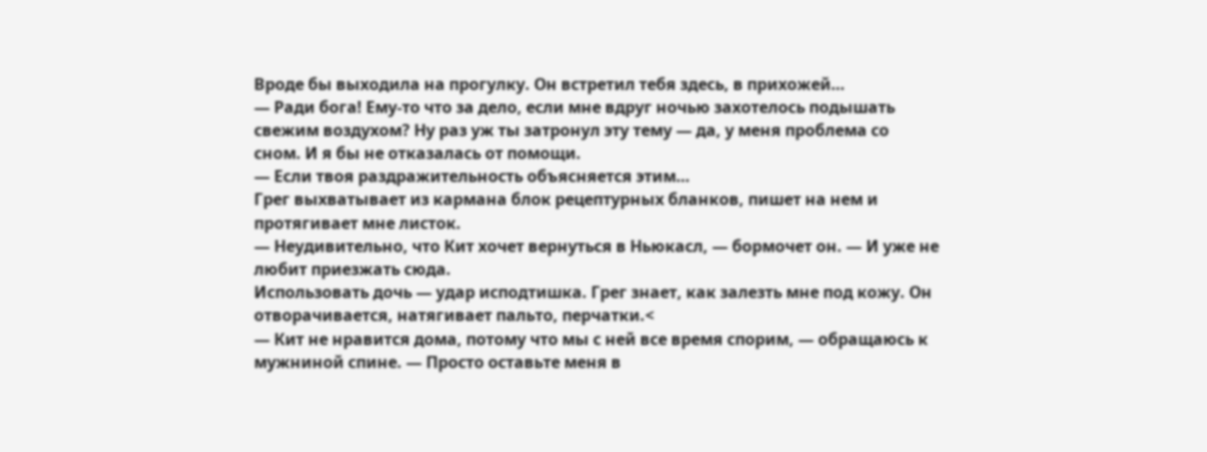Вроде бы выходила на прогулку. Он встретил тебя здесь, в прихожей…
— Ради бога! Ему-то что за дело, если мне вдруг ночью захотелось подышать свежим воздухом? Ну раз уж ты затронул эту тему — да, у меня проблема со сном. И я бы не отказалась от помощи.
— Если твоя раздражительность объясняется этим…
Грег выхватывает из кармана блок рецептурных бланков, пишет на нем и протягивает мне листок.
— Неудивительно, что Кит хочет вернуться в Ньюкасл, — бормочет он. — И уже не любит приезжать сюда.
Использовать дочь — удар исподтишка. Грег знает, как залезть мне под кожу. Он отворачивается, натягивает пальто, перчатки.<
— Кит не нравится дома, потому что мы с ней все время спорим, — обращаюсь к мужниной спине. — Просто оставьте меня в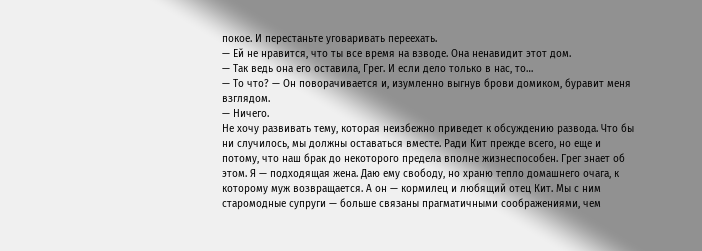покое. И перестаньте уговаривать переехать.
— Ей не нравится, что ты все время на взводе. Она ненавидит этот дом.
— Так ведь она его оставила, Грег. И если дело только в нас, то…
— То что? — Он поворачивается и, изумленно выгнув брови домиком, буравит меня взглядом.
— Ничего.
Не хочу развивать тему, которая неизбежно приведет к обсуждению развода. Что бы ни случилось, мы должны оставаться вместе. Ради Кит прежде всего, но еще и потому, что наш брак до некоторого предела вполне жизнеспособен. Грег знает об этом. Я — подходящая жена. Даю ему свободу, но храню тепло домашнего очага, к которому муж возвращается. А он — кормилец и любящий отец Кит. Мы с ним старомодные супруги — больше связаны прагматичными соображениями, чем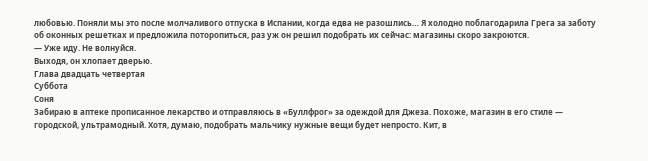любовью. Поняли мы это после молчаливого отпуска в Испании, когда едва не разошлись… Я холодно поблагодарила Грега за заботу об оконных решетках и предложила поторопиться, раз уж он решил подобрать их сейчас: магазины скоро закроются.
— Уже иду. Не волнуйся.
Выходя, он хлопает дверью.
Глава двадцать четвертая
Суббота
Соня
Забираю в аптеке прописанное лекарство и отправляюсь в «Буллфрог» за одеждой для Джеза. Похоже, магазин в его стиле — городской, ультрамодный. Хотя, думаю, подобрать мальчику нужные вещи будет непросто. Кит, в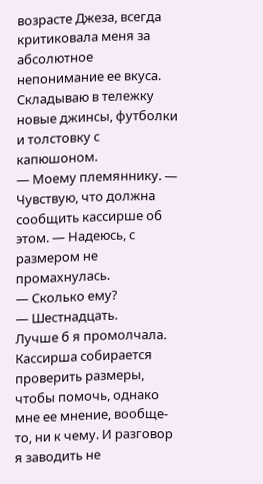возрасте Джеза, всегда критиковала меня за абсолютное непонимание ее вкуса. Складываю в тележку новые джинсы, футболки и толстовку с капюшоном.
— Моему племяннику. — Чувствую, что должна сообщить кассирше об этом. — Надеюсь, с размером не промахнулась.
— Сколько ему?
— Шестнадцать.
Лучше б я промолчала. Кассирша собирается проверить размеры, чтобы помочь, однако мне ее мнение, вообще-то, ни к чему. И разговор я заводить не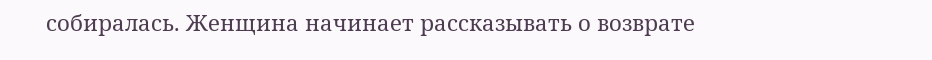собиралась. Женщина начинает рассказывать о возврате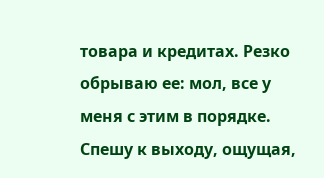товара и кредитах. Резко обрываю ее: мол, все у меня с этим в порядке. Спешу к выходу, ощущая,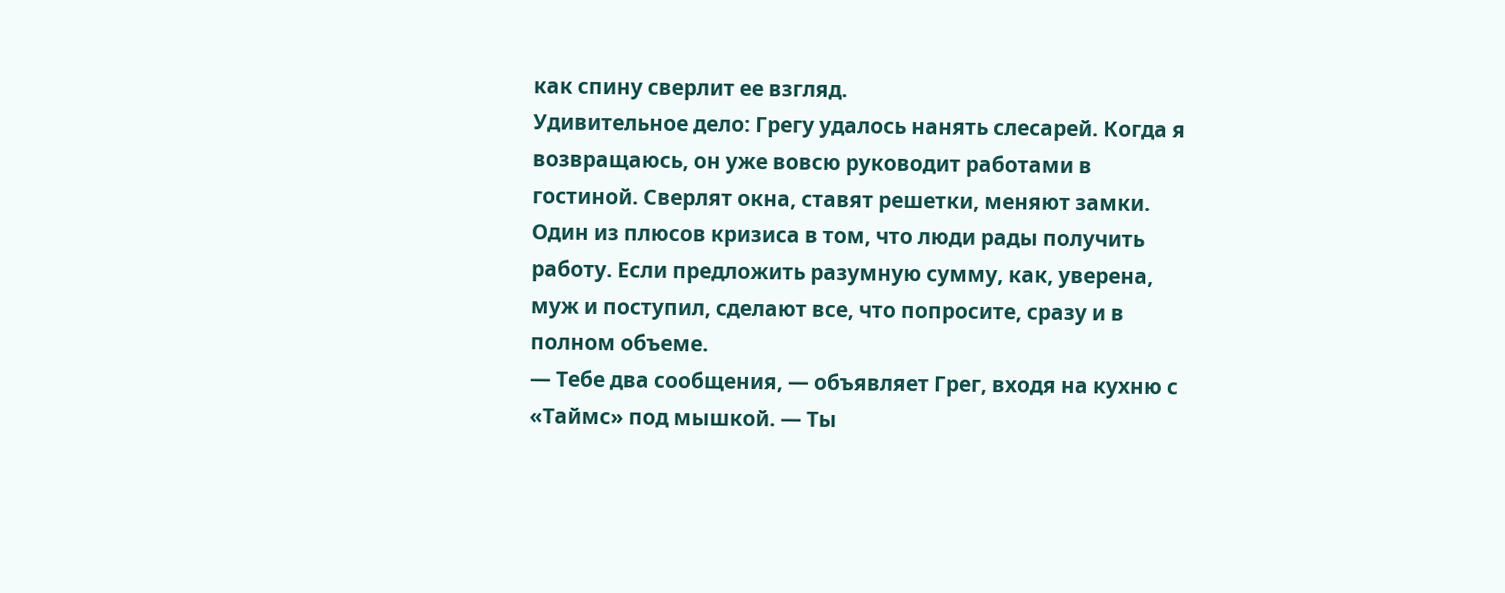как спину сверлит ее взгляд.
Удивительное дело: Грегу удалось нанять слесарей. Когда я возвращаюсь, он уже вовсю руководит работами в гостиной. Сверлят окна, ставят решетки, меняют замки. Один из плюсов кризиса в том, что люди рады получить работу. Если предложить разумную сумму, как, уверена, муж и поступил, сделают все, что попросите, сразу и в полном объеме.
— Тебе два сообщения, — объявляет Грег, входя на кухню с «Таймс» под мышкой. — Ты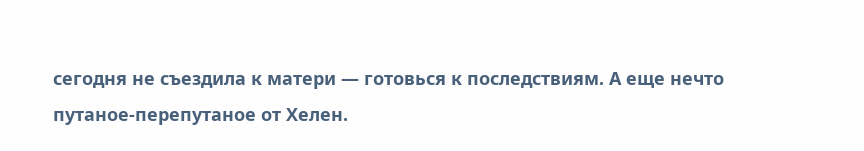сегодня не съездила к матери — готовься к последствиям. А еще нечто путаное-перепутаное от Хелен.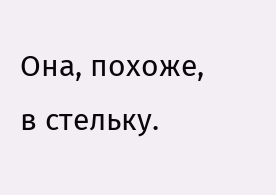Она, похоже, в стельку.